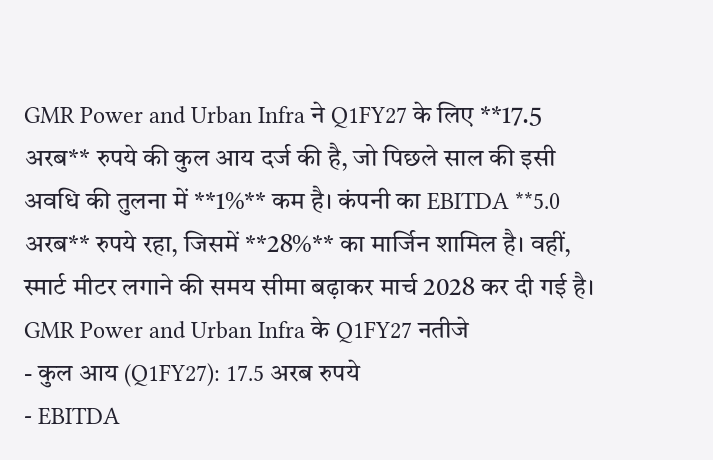GMR Power and Urban Infra ने Q1FY27 के लिए **17.5 अरब** रुपये की कुल आय दर्ज की है, जो पिछले साल की इसी अवधि की तुलना में **1%** कम है। कंपनी का EBITDA **5.0 अरब** रुपये रहा, जिसमें **28%** का मार्जिन शामिल है। वहीं, स्मार्ट मीटर लगाने की समय सीमा बढ़ाकर मार्च 2028 कर दी गई है।
GMR Power and Urban Infra के Q1FY27 नतीजे
- कुल आय (Q1FY27): 17.5 अरब रुपये
- EBITDA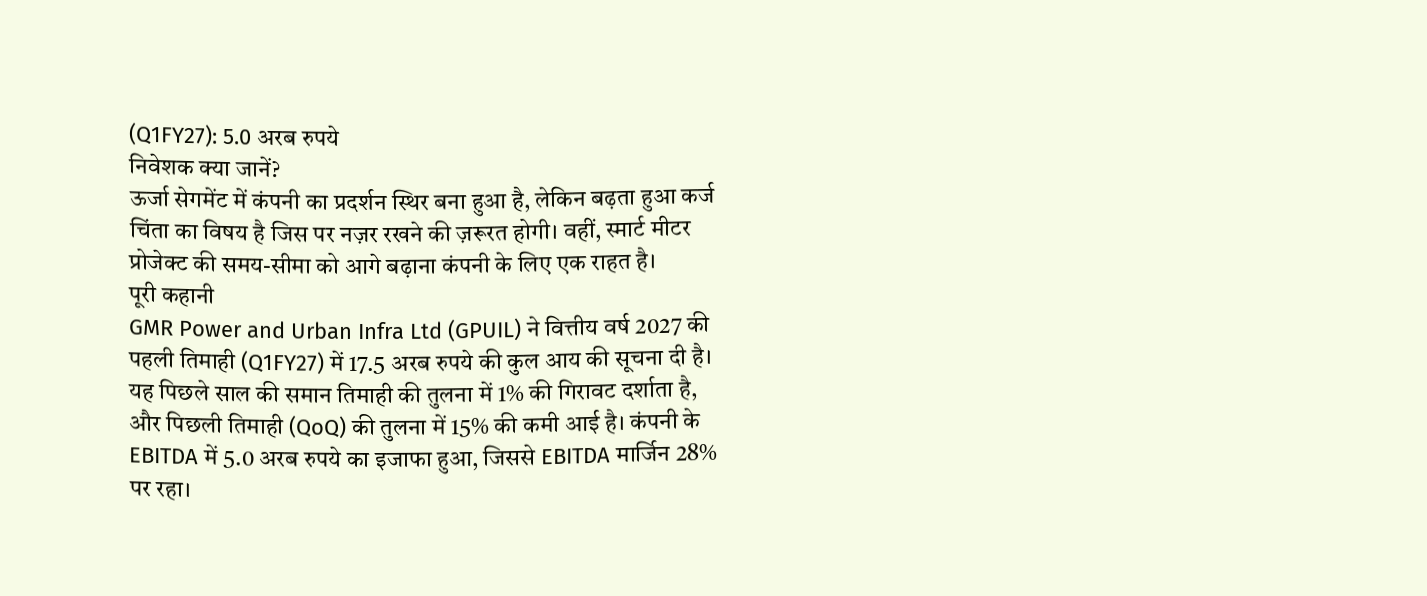(Q1FY27): 5.0 अरब रुपये
निवेशक क्या जानें?
ऊर्जा सेगमेंट में कंपनी का प्रदर्शन स्थिर बना हुआ है, लेकिन बढ़ता हुआ कर्ज चिंता का विषय है जिस पर नज़र रखने की ज़रूरत होगी। वहीं, स्मार्ट मीटर प्रोजेक्ट की समय-सीमा को आगे बढ़ाना कंपनी के लिए एक राहत है।
पूरी कहानी
GMR Power and Urban Infra Ltd (GPUIL) ने वित्तीय वर्ष 2027 की पहली तिमाही (Q1FY27) में 17.5 अरब रुपये की कुल आय की सूचना दी है। यह पिछले साल की समान तिमाही की तुलना में 1% की गिरावट दर्शाता है, और पिछली तिमाही (QoQ) की तुलना में 15% की कमी आई है। कंपनी के EBITDA में 5.0 अरब रुपये का इजाफा हुआ, जिससे EBITDA मार्जिन 28% पर रहा।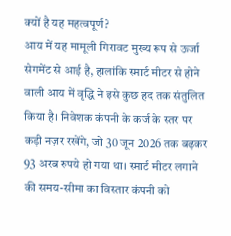क्यों है यह महत्वपूर्ण?
आय में यह मामूली गिरावट मुख्य रूप से ऊर्जा सेगमेंट से आई है, हालांकि स्मार्ट मीटर से होने वाली आय में वृद्धि ने इसे कुछ हद तक संतुलित किया है। निवेशक कंपनी के कर्ज के स्तर पर कड़ी नज़र रखेंगे, जो 30 जून 2026 तक बढ़कर 93 अरब रुपये हो गया था। स्मार्ट मीटर लगाने की समय-सीमा का विस्तार कंपनी को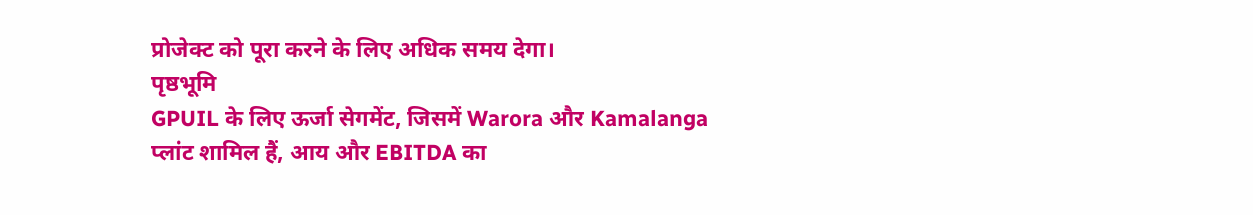प्रोजेक्ट को पूरा करने के लिए अधिक समय देगा।
पृष्ठभूमि
GPUIL के लिए ऊर्जा सेगमेंट, जिसमें Warora और Kamalanga प्लांट शामिल हैं, आय और EBITDA का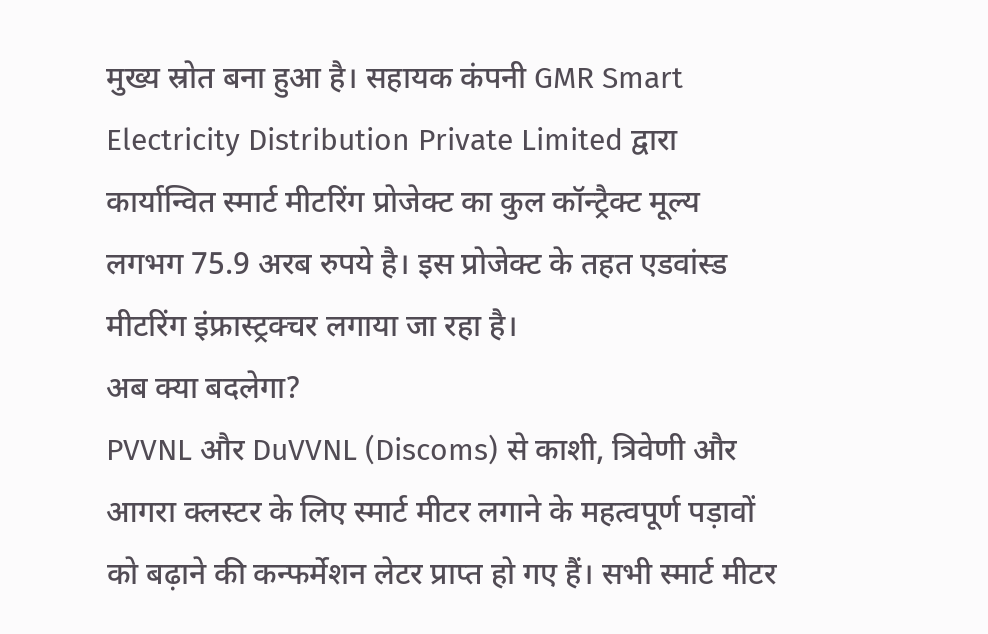मुख्य स्रोत बना हुआ है। सहायक कंपनी GMR Smart Electricity Distribution Private Limited द्वारा कार्यान्वित स्मार्ट मीटरिंग प्रोजेक्ट का कुल कॉन्ट्रैक्ट मूल्य लगभग 75.9 अरब रुपये है। इस प्रोजेक्ट के तहत एडवांस्ड मीटरिंग इंफ्रास्ट्रक्चर लगाया जा रहा है।
अब क्या बदलेगा?
PVVNL और DuVVNL (Discoms) से काशी, त्रिवेणी और आगरा क्लस्टर के लिए स्मार्ट मीटर लगाने के महत्वपूर्ण पड़ावों को बढ़ाने की कन्फर्मेशन लेटर प्राप्त हो गए हैं। सभी स्मार्ट मीटर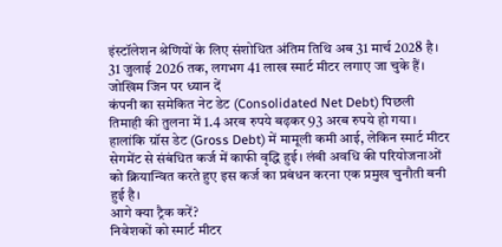इंस्टॉलेशन श्रेणियों के लिए संशोधित अंतिम तिथि अब 31 मार्च 2028 है। 31 जुलाई 2026 तक, लगभग 41 लाख स्मार्ट मीटर लगाए जा चुके हैं।
जोखिम जिन पर ध्यान दें
कंपनी का समेकित नेट डेट (Consolidated Net Debt) पिछली तिमाही की तुलना में 1.4 अरब रुपये बढ़कर 93 अरब रुपये हो गया। हालांकि ग्रॉस डेट (Gross Debt) में मामूली कमी आई, लेकिन स्मार्ट मीटर सेगमेंट से संबंधित कर्ज में काफी वृद्धि हुई। लंबी अवधि की परियोजनाओं को क्रियान्वित करते हुए इस कर्ज का प्रबंधन करना एक प्रमुख चुनौती बनी हुई है।
आगे क्या ट्रैक करें?
निवेशकों को स्मार्ट मीटर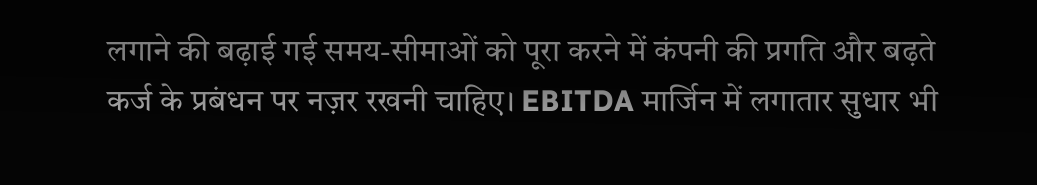लगाने की बढ़ाई गई समय-सीमाओं को पूरा करने में कंपनी की प्रगति और बढ़ते कर्ज के प्रबंधन पर नज़र रखनी चाहिए। EBITDA मार्जिन में लगातार सुधार भी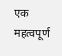एक महत्वपूर्ण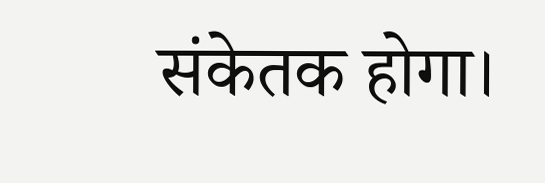संकेतक होगा।